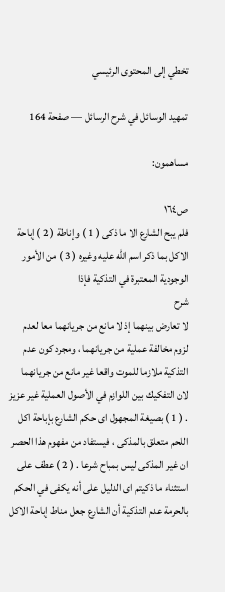تخطي إلى المحتوى الرئيسي

تمهيد الوسائل في شرح الرسائل — صفحة 164

مساهمون:

ص١٦٤
فلم يبح الشارع الا ما ذكى ( 1 ) وإناطة ( 2 ) إباحة الاكل بما ذكر اسم اللّه عليه وغيره ( 3 ) من الأمور الوجودية المعتبرة في التذكية فإذا
شرح
لا تعارض بينهما إذ لا مانع من جريانهما معا لعدم لزوم مخالفة عملية من جريانهما ، ومجرد كون عدم التذكية ملازما للموت واقعا غير مانع من جريانهما لان التفكيك بين اللوازم في الأصول العملية غير عزيز . ( 1 ) بصيغة المجهول اى حكم الشارع بإباحة اكل اللحم متعلق بالمذكى ، فيستفاد من مفهوم هذا الحصر ان غير المذكى ليس بمباح شرعا . ( 2 ) عطف على استثناء ما ذكيتم اى الدليل على أنه يكفى في الحكم بالحرمة عدم التذكية أن الشارع جعل مناط إباحة الاكل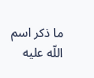ما ذكر اسم اللّه عليه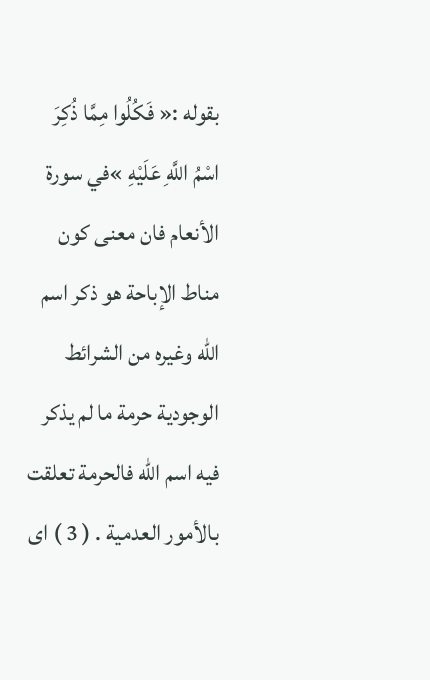بقوله :« فَكُلُوا مِمَّا ذُكِرَ اسْمُ اللَّهِ عَلَيْهِ »في سورة الأنعام فان معنى كون مناط الإباحة هو ذكر اسم اللّه وغيره من الشرائط الوجودية حرمة ما لم يذكر فيه اسم اللّه فالحرمة تعلقت بالأمور العدمية . ( 3 ) اى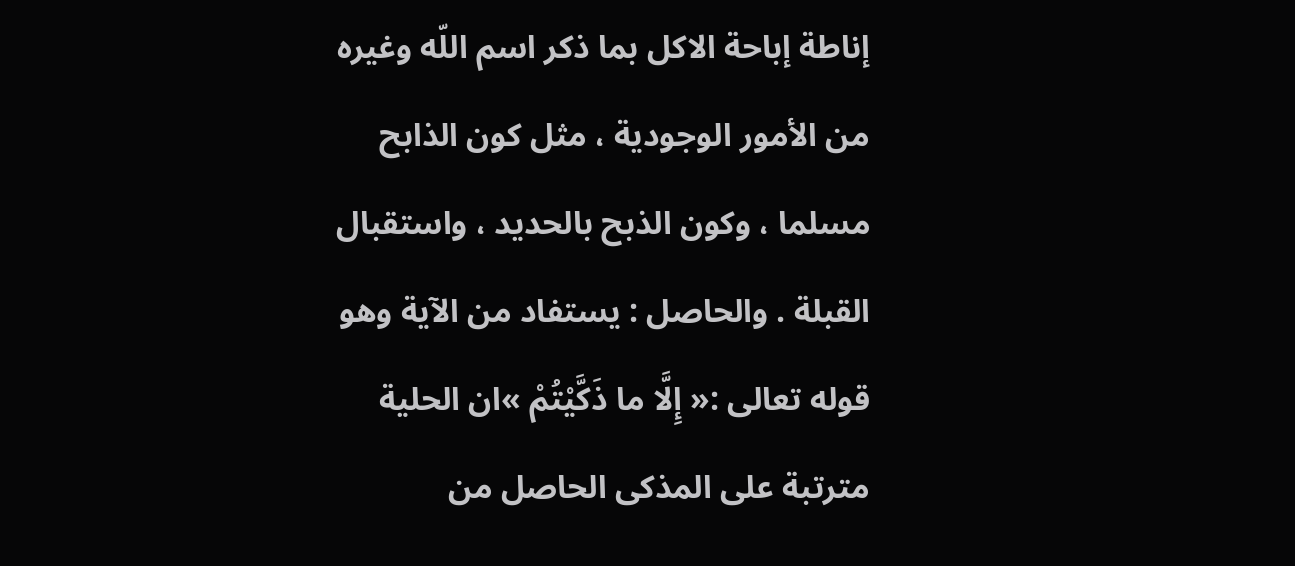إناطة إباحة الاكل بما ذكر اسم اللّه وغيره من الأمور الوجودية ، مثل كون الذابح مسلما ، وكون الذبح بالحديد ، واستقبال القبلة . والحاصل : يستفاد من الآية وهو قوله تعالى :« إِلَّا ما ذَكَّيْتُمْ »ان الحلية مترتبة على المذكى الحاصل من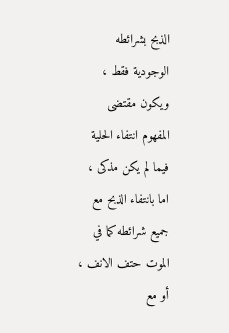الذبح بشرائطه الوجودية فقط ، ويكون مقتضى المفهوم انتفاء الحلية فيما لم يكن مذكى ، اما بانتفاء الذبح مع جميع شرائطه كما في الموت حتف الانف ، أو مع